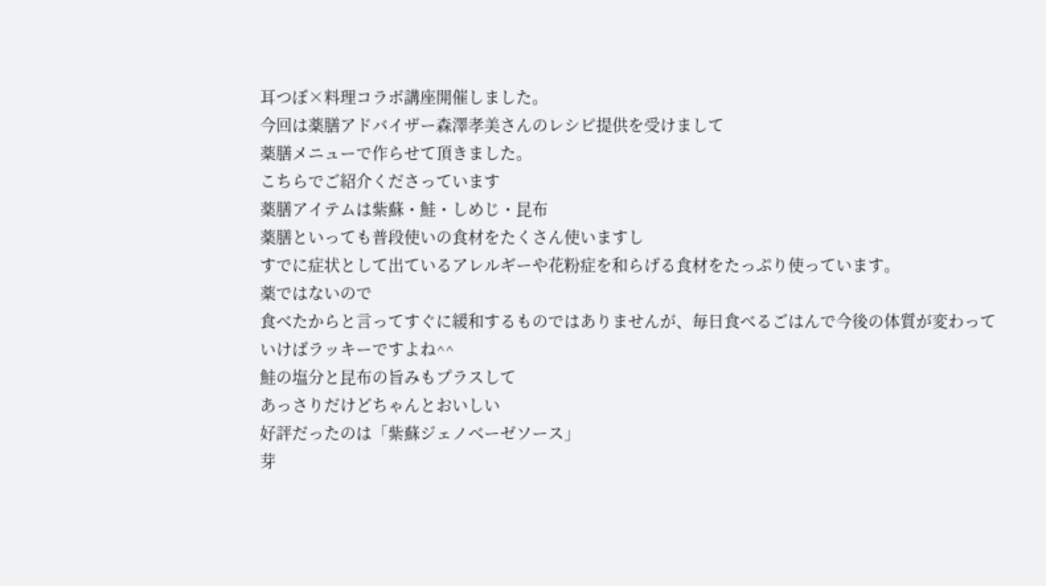耳つぼ×料理コラボ講座開催しました。
今回は薬膳アドバイザー森澤孝美さんのレシピ提供を受けまして
薬膳メニューで作らせて頂きました。
こちらでご紹介くださっています
薬膳アイテムは紫蘇・鮭・しめじ・昆布
薬膳といっても普段使いの食材をたくさん使いますし
すでに症状として出ているアレルギーや花粉症を和らげる食材をたっぷり使っています。
薬ではないので
食べたからと言ってすぐに緩和するものではありませんが、毎日食べるごはんで今後の体質が変わっていけばラッキーですよね^^
鮭の塩分と昆布の旨みもプラスして
あっさりだけどちゃんとおいしい
好評だったのは「紫蘇ジェノベーゼソース」
芽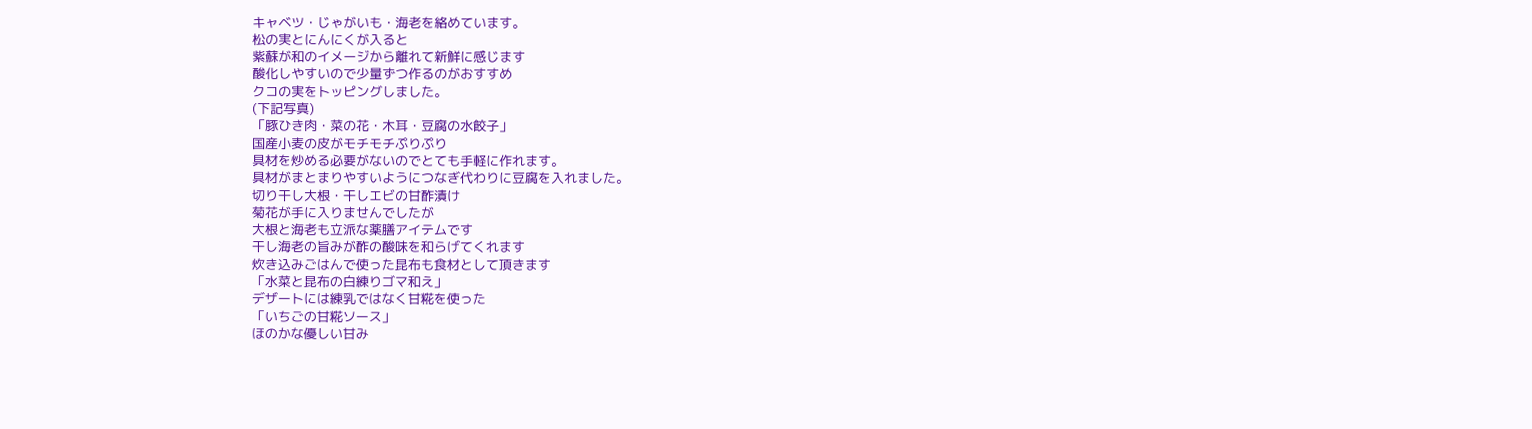キャベツ・じゃがいも・海老を絡めています。
松の実とにんにくが入ると
紫蘇が和のイメージから離れて新鮮に感じます
酸化しやすいので少量ずつ作るのがおすすめ
クコの実をトッピングしました。
(下記写真)
「豚ひき肉・菜の花・木耳・豆腐の水餃子」
国産小麦の皮がモチモチぷりぷり
具材を炒める必要がないのでとても手軽に作れます。
具材がまとまりやすいようにつなぎ代わりに豆腐を入れました。
切り干し大根・干しエビの甘酢漬け
菊花が手に入りませんでしたが
大根と海老も立派な薬膳アイテムです
干し海老の旨みが酢の酸味を和らげてくれます
炊き込みごはんで使った昆布も食材として頂きます
「水菜と昆布の白練りゴマ和え」
デザートには練乳ではなく甘糀を使った
「いちごの甘糀ソース」
ほのかな優しい甘み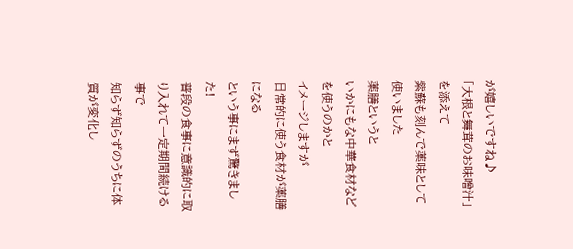が嬉しいですね♪
「大根と舞茸のお味噌汁」を添えて
紫蘇も刻んで薬味として使いました
薬膳というと
いかにもな中華食材などを使うのかと
イメージしますが
日常的に使う食材が薬膳になる
という事にまず驚きました!
普段の食事に意識的に取り入れて一定期間続ける事で
知らず知らずのうちに体質が変化し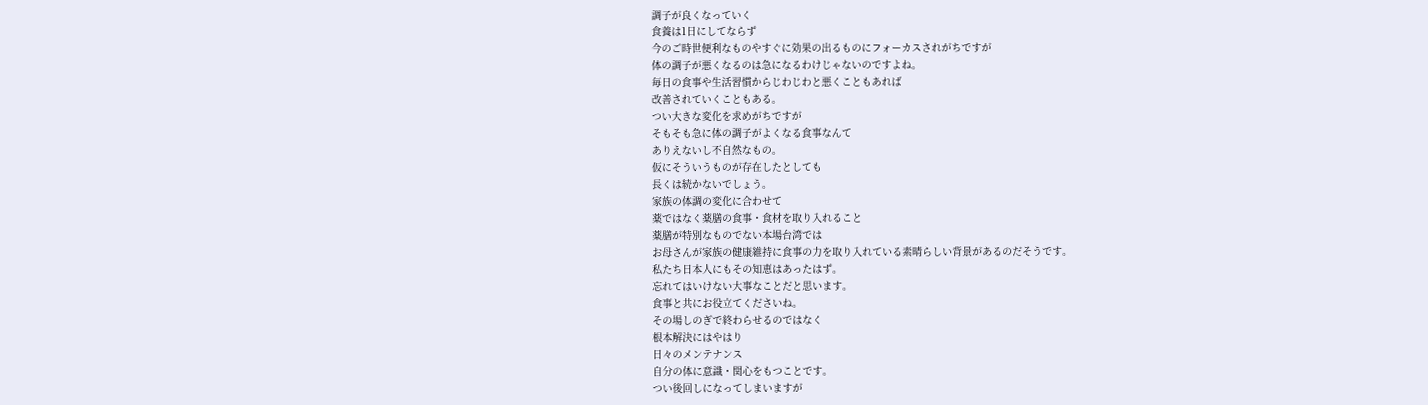調子が良くなっていく
食養は1日にしてならず
今のご時世便利なものやすぐに効果の出るものにフォーカスされがちですが
体の調子が悪くなるのは急になるわけじゃないのですよね。
毎日の食事や生活習慣からじわじわと悪くこともあれば
改善されていくこともある。
つい大きな変化を求めがちですが
そもそも急に体の調子がよくなる食事なんて
ありえないし不自然なもの。
仮にそういうものが存在したとしても
長くは続かないでしょう。
家族の体調の変化に合わせて
薬ではなく薬膳の食事・食材を取り入れること
薬膳が特別なものでない本場台湾では
お母さんが家族の健康維持に食事の力を取り入れている素晴らしい背景があるのだそうです。
私たち日本人にもその知恵はあったはず。
忘れてはいけない大事なことだと思います。
食事と共にお役立てくださいね。
その場しのぎで終わらせるのではなく
根本解決にはやはり
日々のメンテナンス
自分の体に意識・関心をもつことです。
つい後回しになってしまいますが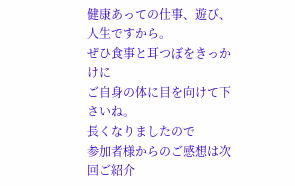健康あっての仕事、遊び、人生ですから。
ぜひ食事と耳つぼをきっかけに
ご自身の体に目を向けて下さいね。
長くなりましたので
参加者様からのご感想は次回ご紹介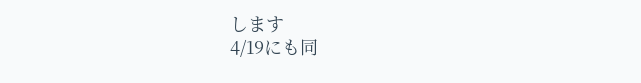します
4/19にも同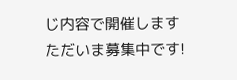じ内容で開催します
ただいま募集中です!